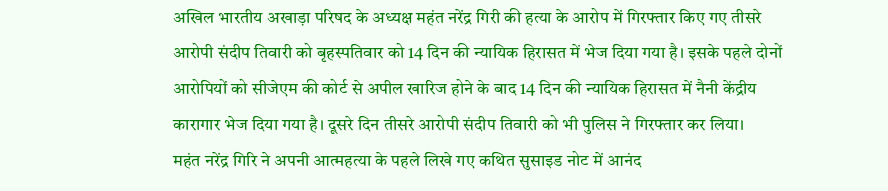अखिल भारतीय अखाड़ा परिषद के अध्यक्ष महंत नरेंद्र गिरी की हत्या के आरोप में गिरफ्तार किए गए तीसरे आरोपी संदीप तिवारी को बृहस्पतिवार को 14 दिन की न्यायिक हिरासत में भेज दिया गया है। इसके पहले दोनों आरोपियों को सीजेएम की कोर्ट से अपील खारिज होने के बाद 14 दिन की न्यायिक हिरासत में नैनी केंद्रीय कारागार भेज दिया गया है। दूसरे दिन तीसरे आरोपी संदीप तिवारी को भी पुलिस ने गिरफ्तार कर लिया।
महंत नरेंद्र गिरि ने अपनी आत्महत्या के पहले लिखे गए कथित सुसाइड नोट में आनंद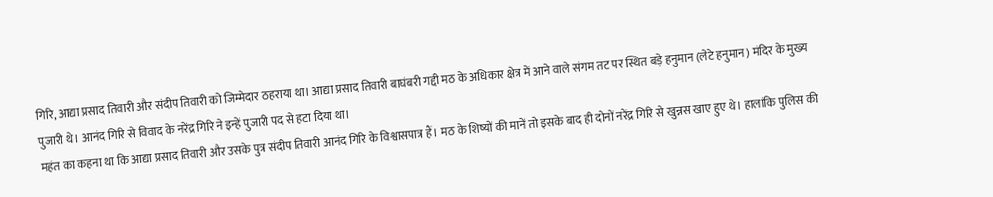गिरि, आद्या प्रसाद तिवारी और संदीप तिवारी को जिम्मेदार ठहराया था। आद्या प्रसाद तिवारी बाघंबरी गद्दी मठ के अधिकार क्षेत्र में आने वाले संगम तट पर स्थित बड़े हनुमान (लेटे हनुमान) मंदिर के मुख्य पुजारी थे। आनंद गिरि से विवाद के नरेंद्र गिरि ने इन्हें पुजारी पद से हटा दिया था।
महंत का कहना था कि आद्या प्रसाद तिवारी और उसके पुत्र संदीप तिवारी आनंद गिरि के विश्वासपात्र हैं। मठ के शिष्यों की मानें तो इसके बाद ही दोनों नरेंद्र गिरि से खुन्नस खाए हुए थे। हालांकि पुलिस की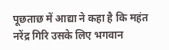पूछताछ में आद्या ने कहा है कि महंत नरेंद्र गिरि उसके लिए भगवान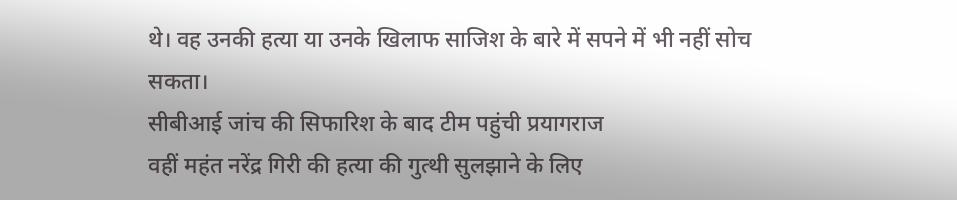थे। वह उनकी हत्या या उनके खिलाफ साजिश के बारे में सपने में भी नहीं सोच सकता।
सीबीआई जांच की सिफारिश के बाद टीम पहुंची प्रयागराज
वहीं महंत नरेंद्र गिरी की हत्या की गुत्थी सुलझाने के लिए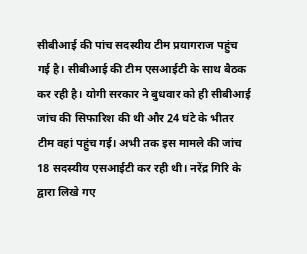सीबीआई की पांच सदस्यीय टीम प्रयागराज पहुंच गई है। सीबीआई की टीम एसआईटी के साथ बैठक कर रही है। योगी सरकार ने बुधवार को ही सीबीआई जांच की सिफारिश की थी और 24 घंटे के भीतर टीम वहां पहुंच गई। अभी तक इस मामले की जांच 18 सदस्यीय एसआईटी कर रही थी। नरेंद्र गिरि के द्वारा लिखे गए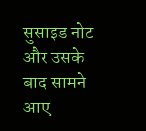सुसाइड नोट और उसके बाद सामने आए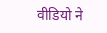वीडियो ने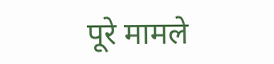पूरे मामले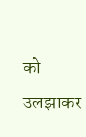को उलझाकर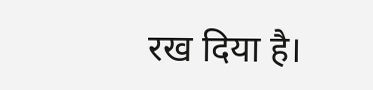रख दिया है।